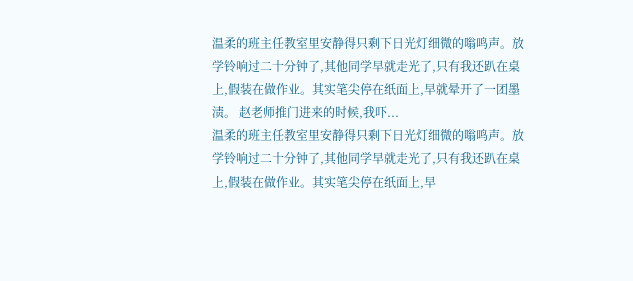温柔的班主任教室里安静得只剩下日光灯细微的嗡鸣声。放学铃响过二十分钟了,其他同学早就走光了,只有我还趴在桌上,假装在做作业。其实笔尖停在纸面上,早就晕开了一团墨渍。 赵老师推门进来的时候,我吓...
温柔的班主任教室里安静得只剩下日光灯细微的嗡鸣声。放学铃响过二十分钟了,其他同学早就走光了,只有我还趴在桌上,假装在做作业。其实笔尖停在纸面上,早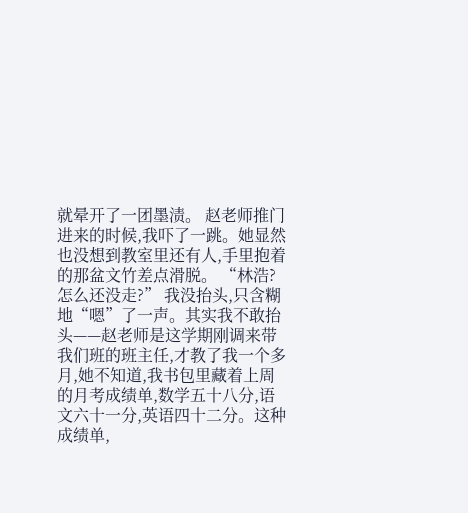就晕开了一团墨渍。 赵老师推门进来的时候,我吓了一跳。她显然也没想到教室里还有人,手里抱着的那盆文竹差点滑脱。 “林浩?怎么还没走?” 我没抬头,只含糊地“嗯”了一声。其实我不敢抬头——赵老师是这学期刚调来带我们班的班主任,才教了我一个多月,她不知道,我书包里藏着上周的月考成绩单,数学五十八分,语文六十一分,英语四十二分。这种成绩单,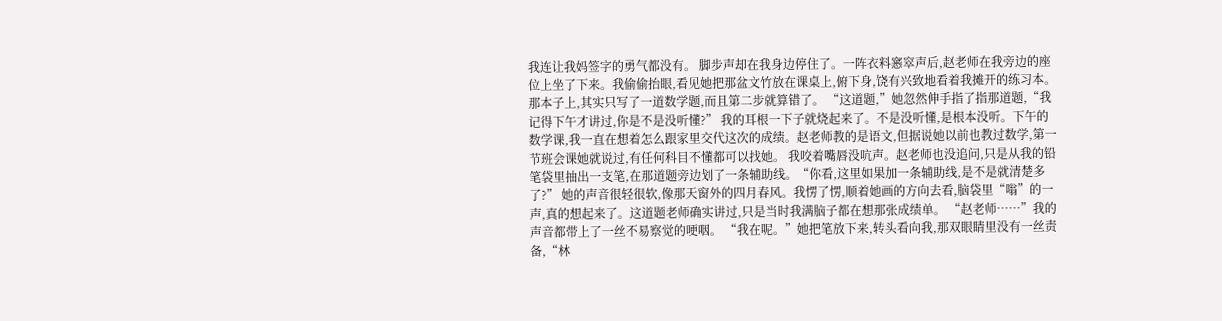我连让我妈签字的勇气都没有。 脚步声却在我身边停住了。一阵衣料窸窣声后,赵老师在我旁边的座位上坐了下来。我偷偷抬眼,看见她把那盆文竹放在课桌上,俯下身,饶有兴致地看着我摊开的练习本。那本子上,其实只写了一道数学题,而且第二步就算错了。 “这道题,”她忽然伸手指了指那道题,“我记得下午才讲过,你是不是没听懂?” 我的耳根一下子就烧起来了。不是没听懂,是根本没听。下午的数学课,我一直在想着怎么跟家里交代这次的成绩。赵老师教的是语文,但据说她以前也教过数学,第一节班会课她就说过,有任何科目不懂都可以找她。 我咬着嘴唇没吭声。赵老师也没追问,只是从我的铅笔袋里抽出一支笔,在那道题旁边划了一条辅助线。“你看,这里如果加一条辅助线,是不是就清楚多了?” 她的声音很轻很软,像那天窗外的四月春风。我愣了愣,顺着她画的方向去看,脑袋里“嗡”的一声,真的想起来了。这道题老师确实讲过,只是当时我满脑子都在想那张成绩单。 “赵老师……”我的声音都带上了一丝不易察觉的哽咽。 “我在呢。”她把笔放下来,转头看向我,那双眼睛里没有一丝责备,“林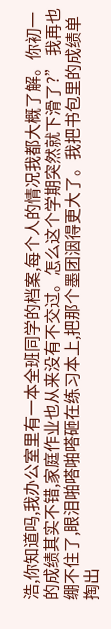浩,你知道吗,我办公室里有一本全班同学的档案,每个人的情况我都大概了解。你初一的成绩其实不错,家庭作业也从来没有不交过。怎么这个学期突然就下滑了?” 我再也绷不住了,眼泪啪嗒啪嗒砸在练习本上,把那个墨团洇得更大了。我把书包里的成绩单掏出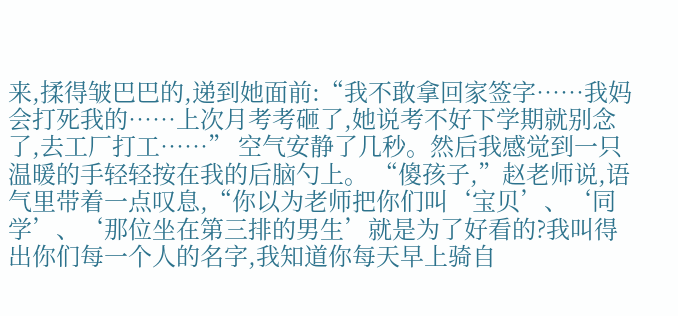来,揉得皱巴巴的,递到她面前:“我不敢拿回家签字……我妈会打死我的……上次月考考砸了,她说考不好下学期就别念了,去工厂打工……” 空气安静了几秒。然后我感觉到一只温暖的手轻轻按在我的后脑勺上。 “傻孩子,”赵老师说,语气里带着一点叹息,“你以为老师把你们叫‘宝贝’、‘同学’、‘那位坐在第三排的男生’就是为了好看的?我叫得出你们每一个人的名字,我知道你每天早上骑自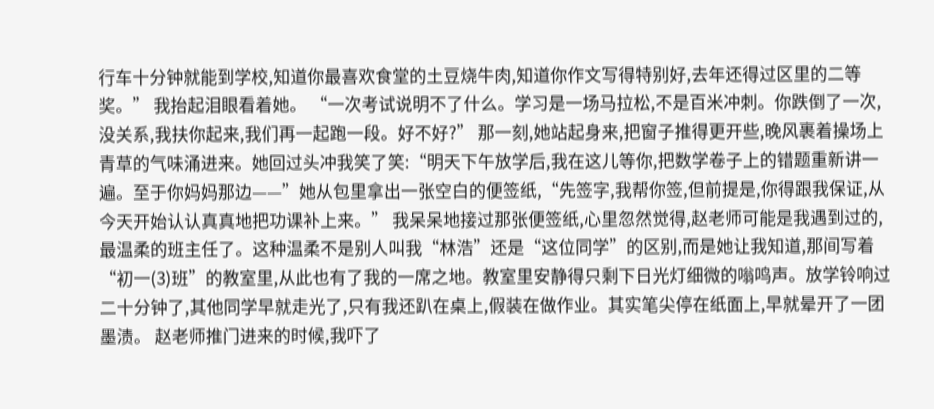行车十分钟就能到学校,知道你最喜欢食堂的土豆烧牛肉,知道你作文写得特别好,去年还得过区里的二等奖。” 我抬起泪眼看着她。 “一次考试说明不了什么。学习是一场马拉松,不是百米冲刺。你跌倒了一次,没关系,我扶你起来,我们再一起跑一段。好不好?” 那一刻,她站起身来,把窗子推得更开些,晚风裹着操场上青草的气味涌进来。她回过头冲我笑了笑:“明天下午放学后,我在这儿等你,把数学卷子上的错题重新讲一遍。至于你妈妈那边——”她从包里拿出一张空白的便签纸,“先签字,我帮你签,但前提是,你得跟我保证,从今天开始认认真真地把功课补上来。” 我呆呆地接过那张便签纸,心里忽然觉得,赵老师可能是我遇到过的,最温柔的班主任了。这种温柔不是别人叫我“林浩”还是“这位同学”的区别,而是她让我知道,那间写着“初一(3)班”的教室里,从此也有了我的一席之地。教室里安静得只剩下日光灯细微的嗡鸣声。放学铃响过二十分钟了,其他同学早就走光了,只有我还趴在桌上,假装在做作业。其实笔尖停在纸面上,早就晕开了一团墨渍。 赵老师推门进来的时候,我吓了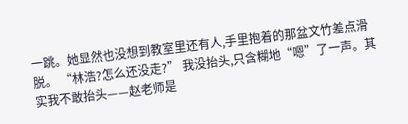一跳。她显然也没想到教室里还有人,手里抱着的那盆文竹差点滑脱。 “林浩?怎么还没走?” 我没抬头,只含糊地“嗯”了一声。其实我不敢抬头——赵老师是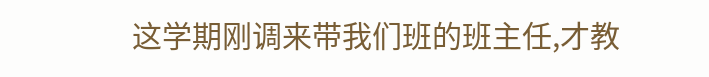这学期刚调来带我们班的班主任,才教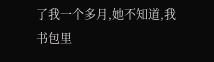了我一个多月,她不知道,我书包里